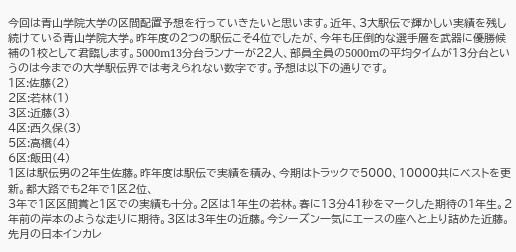今回は青山学院大学の区間配置予想を行っていきたいと思います。近年、3大駅伝で輝かしい実績を残し続けている青山学院大学。昨年度の2つの駅伝こそ4位でしたが、今年も圧倒的な選手層を武器に優勝候補の1校として君臨します。5000m13分台ランナーが22人、部員全員の5000mの平均タイムが13分台というのは今までの大学駅伝界では考えられない数字です。予想は以下の通りです。
1区:佐藤(2)
2区:若林(1)
3区:近藤(3)
4区:西久保(3)
5区:高橋(4)
6区:飯田(4)
1区は駅伝男の2年生佐藤。昨年度は駅伝で実績を積み、今期はトラックで5000、10000共にベストを更新。都大路でも2年で1区2位、
3年で1区区間賞と1区での実績も十分。2区は1年生の若林。春に13分41秒をマークした期待の1年生。2年前の岸本のような走りに期待。3区は3年生の近藤。今シーズン一気にエースの座へと上り詰めた近藤。先月の日本インカレ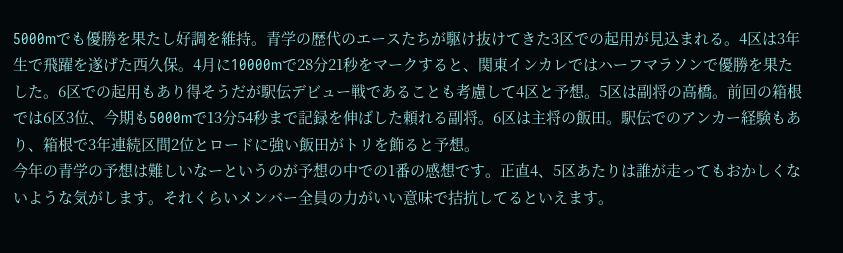5000mでも優勝を果たし好調を維持。青学の歴代のエースたちが駆け抜けてきた3区での起用が見込まれる。4区は3年生で飛躍を遂げた西久保。4月に10000mで28分21秒をマークすると、関東インカレではハーフマラソンで優勝を果たした。6区での起用もあり得そうだが駅伝デビュー戦であることも考慮して4区と予想。5区は副将の高橋。前回の箱根では6区3位、今期も5000mで13分54秒まで記録を伸ばした頼れる副将。6区は主将の飯田。駅伝でのアンカー経験もあり、箱根で3年連続区間2位とロードに強い飯田がトリを飾ると予想。
今年の青学の予想は難しいなーというのが予想の中での1番の感想です。正直4、5区あたりは誰が走ってもおかしくないような気がします。それくらいメンバー全員の力がいい意味で拮抗してるといえます。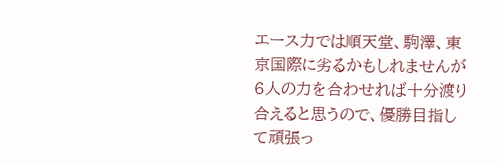エース力では順天堂、駒澤、東京国際に劣るかもしれませんが6人の力を合わせれば十分渡り合えると思うので、優勝目指して頑張っ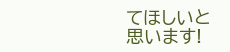てほしいと思います!